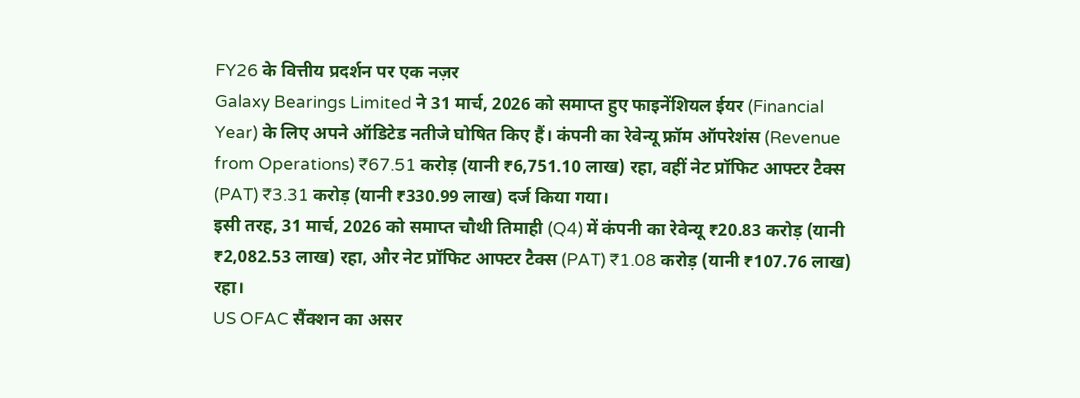FY26 के वित्तीय प्रदर्शन पर एक नज़र
Galaxy Bearings Limited ने 31 मार्च, 2026 को समाप्त हुए फाइनेंशियल ईयर (Financial Year) के लिए अपने ऑडिटेड नतीजे घोषित किए हैं। कंपनी का रेवेन्यू फ्रॉम ऑपरेशंस (Revenue from Operations) ₹67.51 करोड़ (यानी ₹6,751.10 लाख) रहा, वहीं नेट प्रॉफिट आफ्टर टैक्स (PAT) ₹3.31 करोड़ (यानी ₹330.99 लाख) दर्ज किया गया।
इसी तरह, 31 मार्च, 2026 को समाप्त चौथी तिमाही (Q4) में कंपनी का रेवेन्यू ₹20.83 करोड़ (यानी ₹2,082.53 लाख) रहा, और नेट प्रॉफिट आफ्टर टैक्स (PAT) ₹1.08 करोड़ (यानी ₹107.76 लाख) रहा।
US OFAC सैंक्शन का असर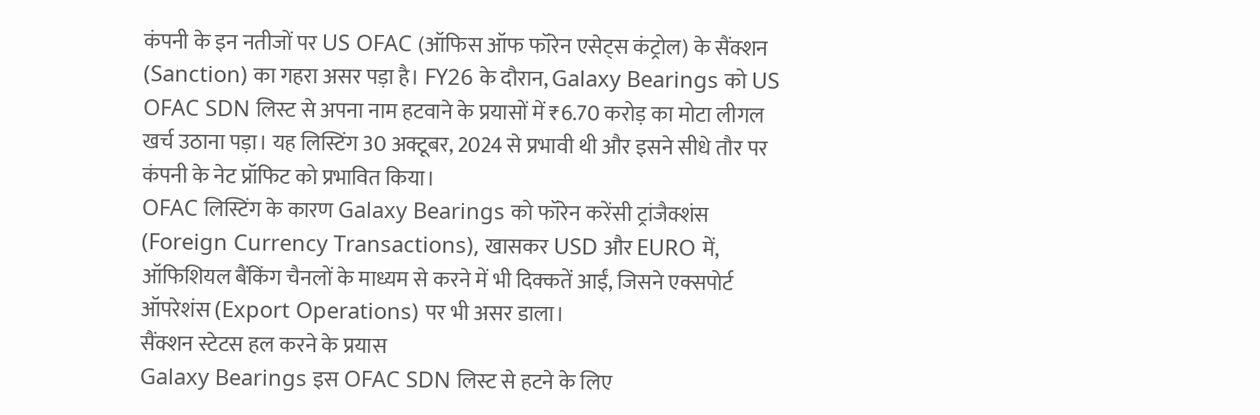कंपनी के इन नतीजों पर US OFAC (ऑफिस ऑफ फॉरेन एसेट्स कंट्रोल) के सैंक्शन (Sanction) का गहरा असर पड़ा है। FY26 के दौरान, Galaxy Bearings को US OFAC SDN लिस्ट से अपना नाम हटवाने के प्रयासों में ₹6.70 करोड़ का मोटा लीगल खर्च उठाना पड़ा। यह लिस्टिंग 30 अक्टूबर, 2024 से प्रभावी थी और इसने सीधे तौर पर कंपनी के नेट प्रॉफिट को प्रभावित किया।
OFAC लिस्टिंग के कारण Galaxy Bearings को फॉरेन करेंसी ट्रांजैक्शंस (Foreign Currency Transactions), खासकर USD और EURO में, ऑफिशियल बैंकिंग चैनलों के माध्यम से करने में भी दिक्कतें आईं, जिसने एक्सपोर्ट ऑपरेशंस (Export Operations) पर भी असर डाला।
सैंक्शन स्टेटस हल करने के प्रयास
Galaxy Bearings इस OFAC SDN लिस्ट से हटने के लिए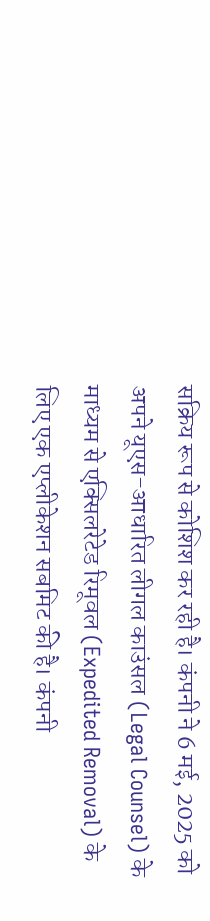सक्रिय रूप से कोशिश कर रही है। कंपनी ने 6 मई, 2025 को अपने यूएस-आधारित लीगल काउंसल (Legal Counsel) के माध्यम से एक्सिलरेटेड रिमूवल (Expedited Removal) के लिए एक एप्लीकेशन सबमिट की है। कंपनी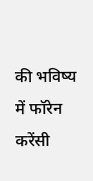की भविष्य में फॉरेन करेंसी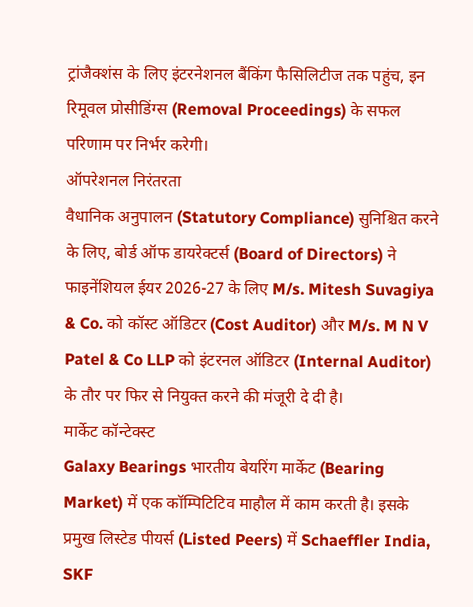ट्रांजैक्शंस के लिए इंटरनेशनल बैंकिंग फैसिलिटीज तक पहुंच, इन रिमूवल प्रोसीडिंग्स (Removal Proceedings) के सफल परिणाम पर निर्भर करेगी।
ऑपरेशनल निरंतरता
वैधानिक अनुपालन (Statutory Compliance) सुनिश्चित करने के लिए, बोर्ड ऑफ डायरेक्टर्स (Board of Directors) ने फाइनेंशियल ईयर 2026-27 के लिए M/s. Mitesh Suvagiya & Co. को कॉस्ट ऑडिटर (Cost Auditor) और M/s. M N V Patel & Co LLP को इंटरनल ऑडिटर (Internal Auditor) के तौर पर फिर से नियुक्त करने की मंजूरी दे दी है।
मार्केट कॉन्टेक्स्ट
Galaxy Bearings भारतीय बेयरिंग मार्केट (Bearing Market) में एक कॉम्पिटिटिव माहौल में काम करती है। इसके प्रमुख लिस्टेड पीयर्स (Listed Peers) में Schaeffler India, SKF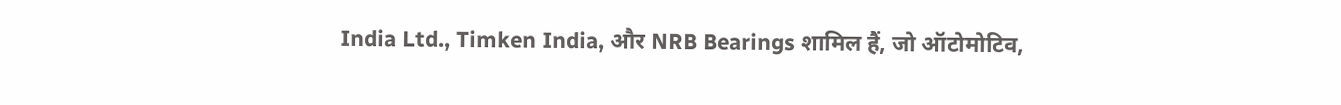India Ltd., Timken India, और NRB Bearings शामिल हैं, जो ऑटोमोटिव,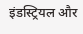इंडस्ट्रियल और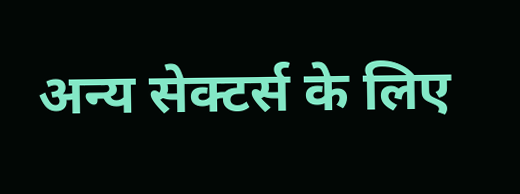अन्य सेक्टर्स के लिए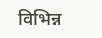विभिन्न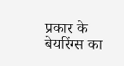प्रकार के बेयरिंग्स का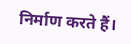निर्माण करते हैं।